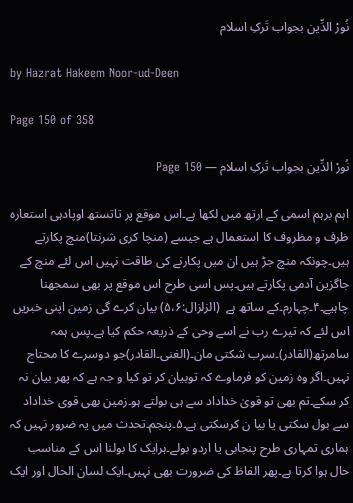نُورْ الدِّین بجواب تَرکِ اسلام

by Hazrat Hakeem Noor-ud-Deen

Page 150 of 358

نُورْ الدِّین بجواب تَرکِ اسلام — Page 150

اہم برہم اسمی کے ارتھ میں لکھا ہے۔اس موقع پر تاتستھ اوپادہی استعارہ ظرف و مظروف کا استعمال ہے جیسے (منچا کری شرنتا)منچ پکارتے ہیں۔چونکہ منچ جڑ ہیں ان میں پکارنے کی طاقت نہیں اس لئے منچ کے جاگزین آدمی پکارتے ہیں۔پس اسی طرح اس موقع پر بھی سمجھنا چاہیے۔۴۔چہارم۔کے ساتھ ہے  (الزلزال:۵،۶) بیان کرے گی زمین اپنی خبریں اس لئے کہ تیرے رب نے اسے وحی کے ذریعہ حکم کیا ہے۔پس ہمہ سامرتھ(القادر)۔سرب شکتی مان۔(الغنی۔القادر)جو دوسرے کا محتاج نہیں۔اگر وہ زمین کو فرماوے کہ توبیان کر تو کیا و جہ ہے کہ پھر بیان نہ کر سکے۔تم بھی تو قویٰ خداداد سے ہی بولتے ہو۔زمین بھی قوی خداداد سے بول سکتی یا بیا ن کرسکتی ہے۔۵۔پنجم۔تحدث میں یہ ضرور نہیں کہ ہماری تمہاری طرح پنجابی یا اردو بولے۔ہرایک کا بولنا اس کے مناسب حال ہوا کرتا ہے۔پھر الفاظ کی ضرورت بھی نہیں۔ایک لسان الحال اور ایک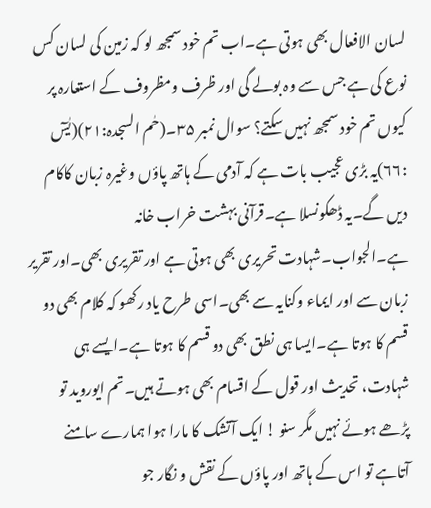لسان الافعال بھی ہوتی ہے۔اب تم خود سمجھ لو کہ زمین کی لسان کس نوع کی ہے جس سے وہ بولے گی اور ظرف ومظروف کے استعارہ پر کیوں تم خود سمجھ نہیں سکتے؟ سوال نمبر ۳۵۔(حٰم السجدہ:۲۱)(یٰسٓ :۶۶)یہ بڑی عجیب بات ہے کہ آدمی کے ہاتھ پاؤں وغیرہ زبان کاکام دیں گے۔یہ ڈھکونسلا ہے۔قرآنی بہشت خراب خانہ ہے۔الجواب۔شہادت تحریری بھی ہوتی ہے اور تقریری بھی۔اور تقریر زبان سے اور ایماء وکنایہ سے بھی۔اسی طرح یاد رکھو کہ کلام بھی دو قسم کا ہوتا ہے۔ایسا ہی نطق بھی دو قسم کا ہوتا ہے۔ایسے ہی شہادت، تحدیث اور قول کے اقسام بھی ہوتے ہیں۔تم ایوروید تو پڑھے ہوئے نہیں مگر سنو ! ایک آتشک کا مارا ہوا ہمارے سامنے آتاہے تو اس کے ہاتھ اور پاؤں کے نقش و نگار جو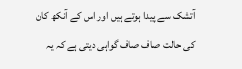آتشک سے پیدا ہوتے ہیں اور اس کے آنکھ کان کی حالت صاف صاف گواہی دیتی ہے کہ یہ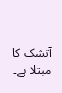آتشک کا مبتلا ہے۔